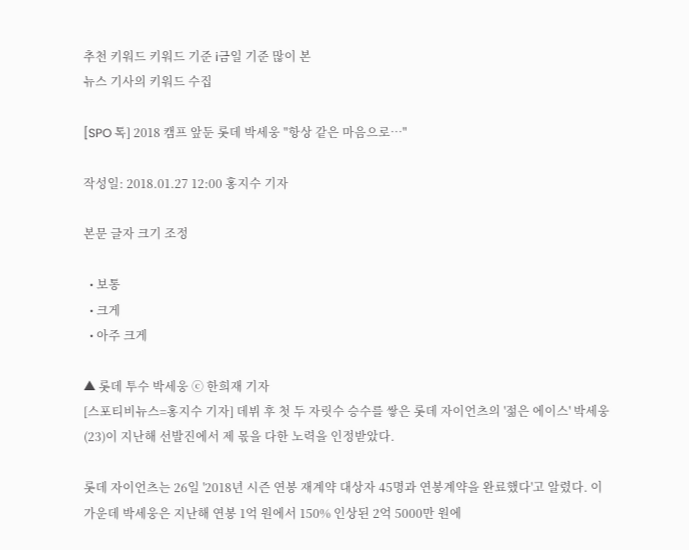추천 키워드 키워드 기준 i금일 기준 많이 본
뉴스 기사의 키워드 수집

[SPO 톡] 2018 캠프 앞둔 롯데 박세웅 "항상 같은 마음으로…"

작성일: 2018.01.27 12:00 홍지수 기자

본문 글자 크기 조정

  • 보통
  • 크게
  • 아주 크게

▲ 롯데 투수 박세웅 ⓒ 한희재 기자
[스포티비뉴스=홍지수 기자] 데뷔 후 첫 두 자릿수 승수를 쌓은 롯데 자이언츠의 '젊은 에이스' 박세웅(23)이 지난해 선발진에서 제 몫을 다한 노력을 인정받았다.

롯데 자이언츠는 26일 '2018년 시즌 연봉 재계약 대상자 45명과 연봉계약을 완료했다'고 알렸다. 이 가운데 박세웅은 지난해 연봉 1억 원에서 150% 인상된 2억 5000만 원에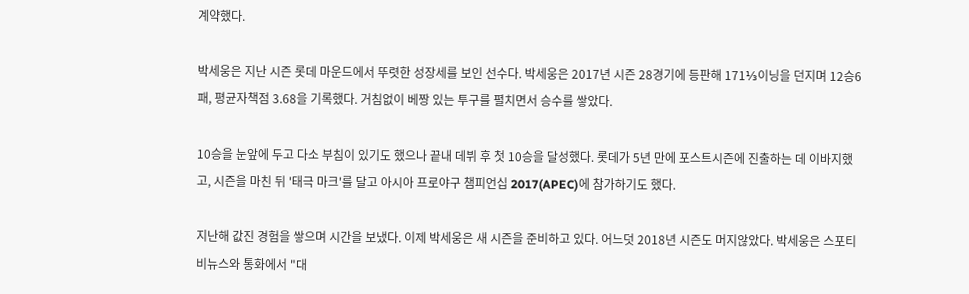계약했다.

박세웅은 지난 시즌 롯데 마운드에서 뚜렷한 성장세를 보인 선수다. 박세웅은 2017년 시즌 28경기에 등판해 171⅓이닝을 던지며 12승6패, 평균자책점 3.68을 기록했다. 거침없이 베짱 있는 투구를 펼치면서 승수를 쌓았다.

10승을 눈앞에 두고 다소 부침이 있기도 했으나 끝내 데뷔 후 첫 10승을 달성했다. 롯데가 5년 만에 포스트시즌에 진출하는 데 이바지했고, 시즌을 마친 뒤 '태극 마크'를 달고 아시아 프로야구 챔피언십 2017(APEC)에 참가하기도 했다.

지난해 값진 경험을 쌓으며 시간을 보냈다. 이제 박세웅은 새 시즌을 준비하고 있다. 어느덧 2018년 시즌도 머지않았다. 박세웅은 스포티비뉴스와 통화에서 "대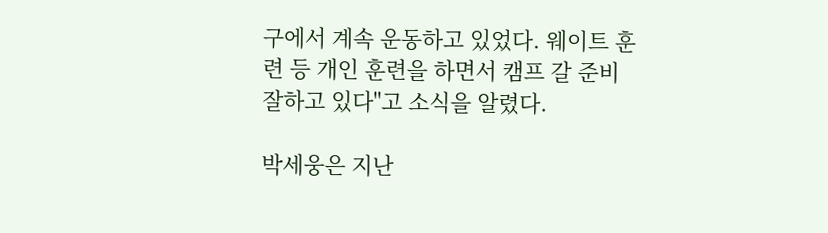구에서 계속 운동하고 있었다. 웨이트 훈련 등 개인 훈련을 하면서 캠프 갈 준비 잘하고 있다"고 소식을 알렸다.

박세웅은 지난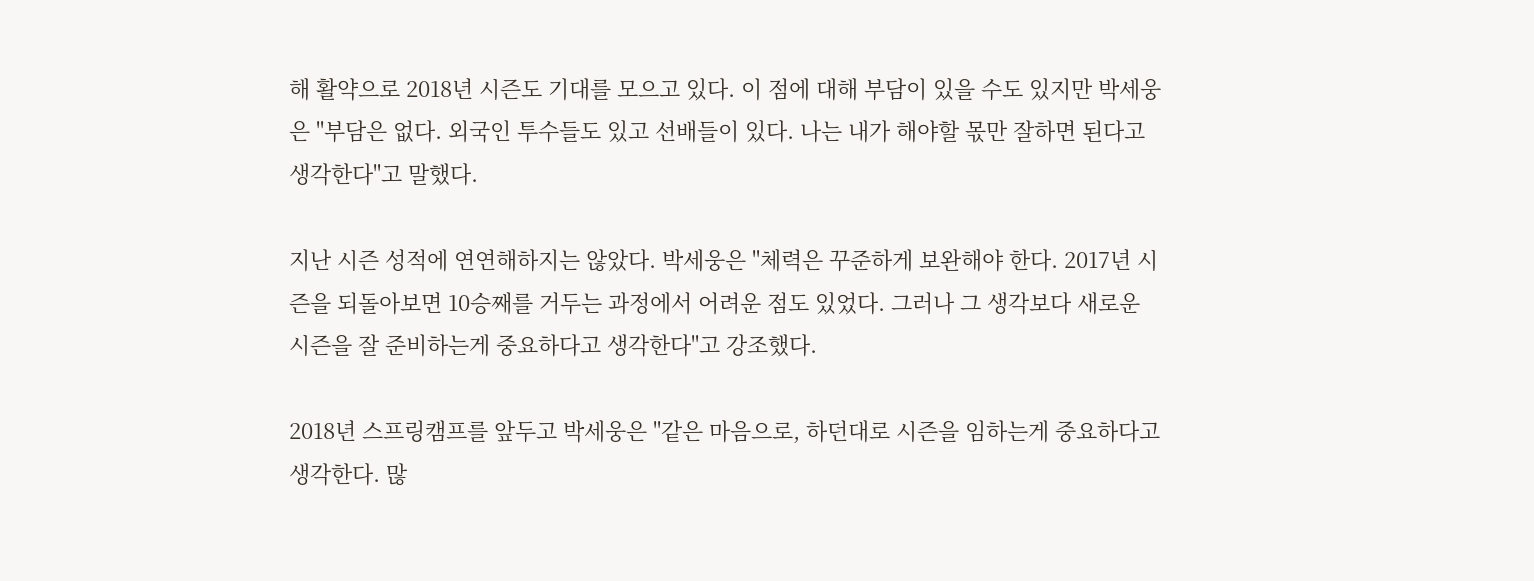해 활약으로 2018년 시즌도 기대를 모으고 있다. 이 점에 대해 부담이 있을 수도 있지만 박세웅은 "부담은 없다. 외국인 투수들도 있고 선배들이 있다. 나는 내가 해야할 몫만 잘하면 된다고 생각한다"고 말했다.

지난 시즌 성적에 연연해하지는 않았다. 박세웅은 "체력은 꾸준하게 보완해야 한다. 2017년 시즌을 되돌아보면 10승째를 거두는 과정에서 어려운 점도 있었다. 그러나 그 생각보다 새로운 시즌을 잘 준비하는게 중요하다고 생각한다"고 강조했다.

2018년 스프링캠프를 앞두고 박세웅은 "같은 마음으로, 하던대로 시즌을 임하는게 중요하다고 생각한다. 많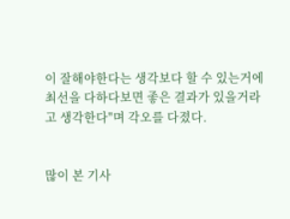이 잘해야한다는 생각보다 할 수 있는거에 최선을 다하다보면 좋은 결과가 있을거라고 생각한다"며 각오를 다졌다.


많이 본 기사